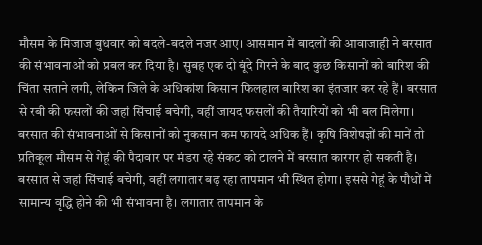मौसम के मिजाज बुधवार को बदले-बदले नजर आए। आसमान में बादलों की आवाजाही ने बरसात की संभावनाओं को प्रबल कर दिया है। सुबह एक दो बूंदे गिरने के बाद कुछ किसानों को बारिश की चिंता सताने लगी, लेकिन जिले के अधिकांश किसान फिलहाल बारिश का इंतजार कर रहे हैं। बरसात से रबी की फसलों की जहां सिंचाई बचेगी, वहीं जायद फसलों की तैयारियों को भी बल मिलेगा।
बरसात की संभावनाओं से किसानों को नुकसान कम फायदे अधिक हैं। कृषि विशेषज्ञों की मानें तो प्रतिकूल मौसम से गेहूं की पैदावार पर मंडरा रहे संकट को टालने में बरसात कारगर हो सकती है। बरसात से जहां सिंचाई बचेगी, वहीं लगातार बढ़ रहा तापमान भी स्थित होगा। इससे गेहूं के पौधों में सामान्य वृद्धि होने की भी संभावना है। लगातार तापमान के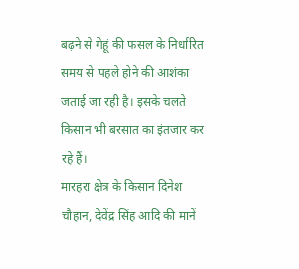बढ़ने से गेहूं की फसल के निर्धारित समय से पहले होने की आशंका जताई जा रही है। इसके चलते किसान भी बरसात का इंतजार कर रहे हैं।
मारहरा क्षेत्र के किसान दिनेश चौहान, देवेंद्र सिंह आदि की मानें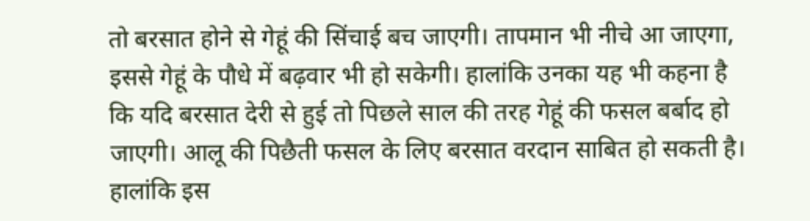तो बरसात होने से गेहूं की सिंचाई बच जाएगी। तापमान भी नीचे आ जाएगा, इससे गेहूं के पौधे में बढ़वार भी हो सकेगी। हालांकि उनका यह भी कहना है कि यदि बरसात देरी से हुई तो पिछले साल की तरह गेहूं की फसल बर्बाद हो जाएगी। आलू की पिछैती फसल के लिए बरसात वरदान साबित हो सकती है। हालांकि इस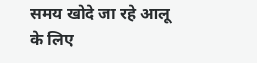समय खोदे जा रहे आलू के लिए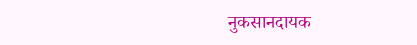नुकसानदायक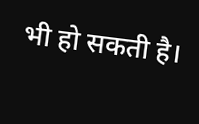भी हो सकती है।